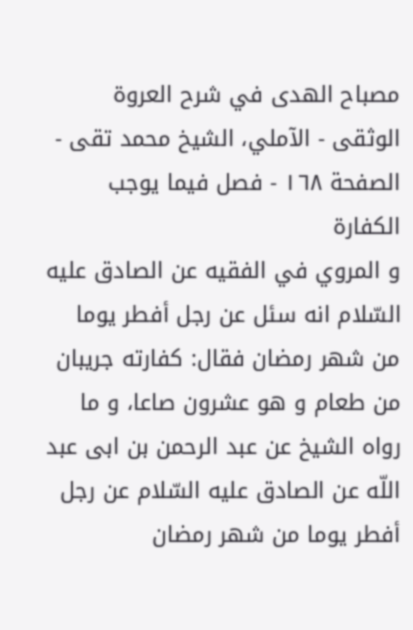مصباح الهدى في شرح العروة الوثقى - الآملي، الشيخ محمد تقى - الصفحة ١٦٨ - فصل فيما يوجب الكفارة
و المروي في الفقيه عن الصادق عليه السّلام انه سئل عن رجل أفطر يوما من شهر رمضان فقال: كفارته جريبان من طعام و هو عشرون صاعا، و ما رواه الشيخ عن عبد الرحمن بن ابى عبد اللّه عن الصادق عليه السّلام عن رجل أفطر يوما من شهر رمضان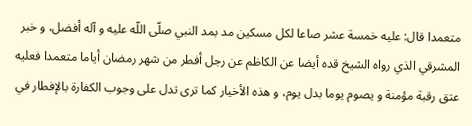متعمدا قال: عليه خمسة عشر صاعا لكل مسكين مد بمد النبي صلّى اللّه عليه و آله أفضل، و خبر المشرقي الذي رواه الشيخ قده أيضا عن الكاظم عن رجل أفطر من شهر رمضان أياما متعمدا فعليه عتق رقبة مؤمنة و يصوم يوما بدل يوم، و هذه الأخيار كما ترى تدل على وجوب الكفارة بالإفطار في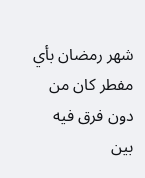شهر رمضان بأي مفطر كان من دون فرق فيه بين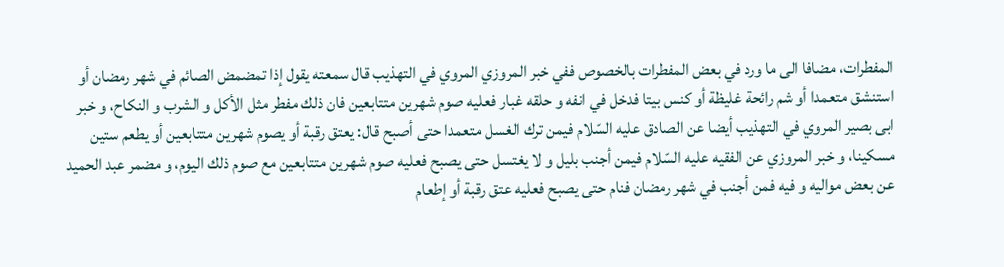المفطرات، مضافا الى ما ورد في بعض المفطرات بالخصوص ففي خبر المروزي المروي في التهذيب قال سمعته يقول إذا تمضمض الصائم في شهر رمضان أو استنشق متعمدا أو شم رائحة غليظة أو كنس بيتا فدخل في انفه و حلقه غبار فعليه صوم شهرين متتابعين فان ذلك مفطر مثل الأكل و الشرب و النكاح، و خبر ابى بصير المروي في التهذيب أيضا عن الصادق عليه السّلام فيمن ترك الغسل متعمدا حتى أصبح قال: يعتق رقبة أو يصوم شهرين متتابعين أو يطعم ستين مسكينا، و خبر المروزي عن الفقيه عليه السّلام فيمن أجنب بليل و لا يغتسل حتى يصبح فعليه صوم شهرين متتابعين مع صوم ذلك اليوم، و مضمر عبد الحميد عن بعض مواليه و فيه فمن أجنب في شهر رمضان فنام حتى يصبح فعليه عتق رقبة أو إطعام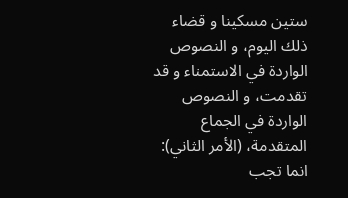ستين مسكينا و قضاء ذلك اليوم، و النصوص الواردة في الاستمناء و قد تقدمت، و النصوص الواردة في الجماع المتقدمة، (الأمر الثاني): انما تجب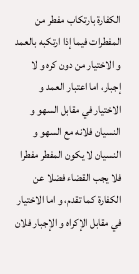الكفارة بارتكاب مفطر من المفطرات فيما إذا ارتكبه بالعمد و الاختيار من دون كره و لا إجبار، اما اعتبار العمد و الاختيار في مقابل السهو و النسيان فلانه مع السهو و النسيان لا يكون المفطر مفطرا فلا يجب القضاء فضلا عن الكفارة كما تقدم، و اما الاختيار في مقابل الإكراه و الإجبار فلان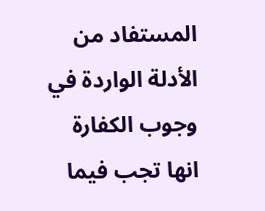المستفاد من الأدلة الواردة في وجوب الكفارة انها تجب فيما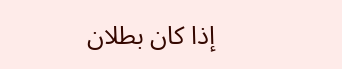إذا كان بطلان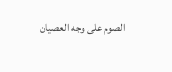الصوم على وجه العصيان